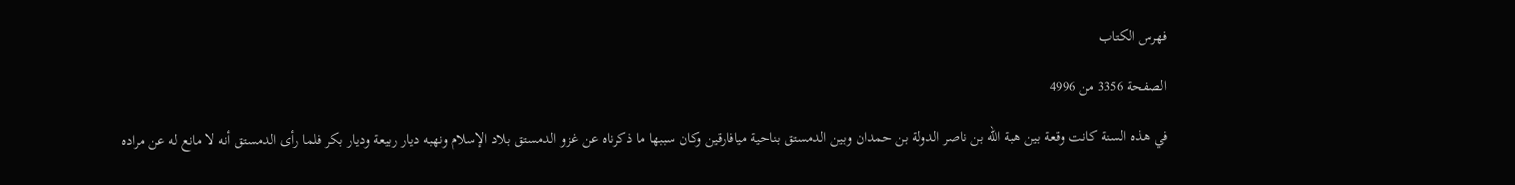فهرس الكتاب

الصفحة 3356 من 4996

في هذه السنة كانت وقعة بين هبة الله بن ناصر الدولة بن حمدان وبين الدمستق بناحية ميافارقين وكان سببها ما ذكرناه عن غزو الدمستق بلاد الإسلام ونهبه ديار ربيعة وديار بكر فلما رأى الدمستق أنه لا مانع له عن مراده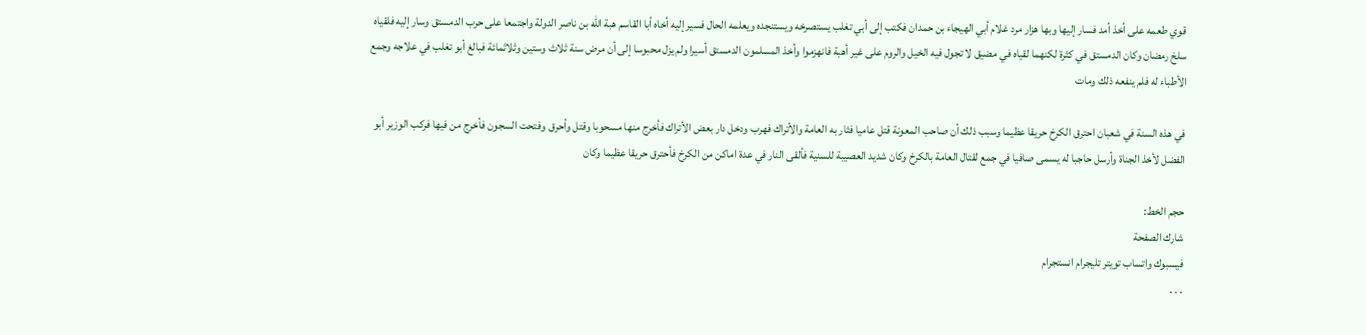قوي طعمه على أخذ أمد فسار إليها وبها هزار مرد غلام أبي الهيجاء بن حمدان فكتب إلى أبي تغلب يستصرخه ويستنجده ويعلمه الحال فسير إليه أخاه أبا القاسم هبة الله بن ناصر الدولة واجتمعا على حرب الدمستق وسار إليه فلقياه سلخ رمضان وكان الدمستق في كثرة لكنهما لقياه في مضيق لا تجول فيه الخيل والروم على غير أهبة فانهزموا وأخذ المسلمون الدمستق أسيرا ولم يزل محبوسا إلى أن مرض سنة ثلاث وستين وثلاثمائة فبالغ أبو تغلب في علاجه وجمع الأطباء له فلم ينفعه ذلك ومات

في هذه السنة في شعبان احترق الكرخ حريقا عظيما وسبب ذلك أن صاحب المعونة قتل عاميا فثار به العامة والأتراك فهرب ودخل دار بعض الأتراك فأخرج منها مسحوبا وقتل وأحرق وفتحت السجون فأخرج من فيها فركب الوزير أبو الفضل لأخذ الجناة وأرسل حاجبا له يسمى صافيا في جمع لقتال العامة بالكرخ وكان شديد العصيبة للسنية فألقى النار في عدة اماكن من الكرخ فأحترق حريقا عظيما وكان

حجم الخط:
شارك الصفحة
فيسبوك واتساب تويتر تليجرام انستجرام
. . .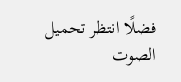فضلًا انتظر تحميل الصوت